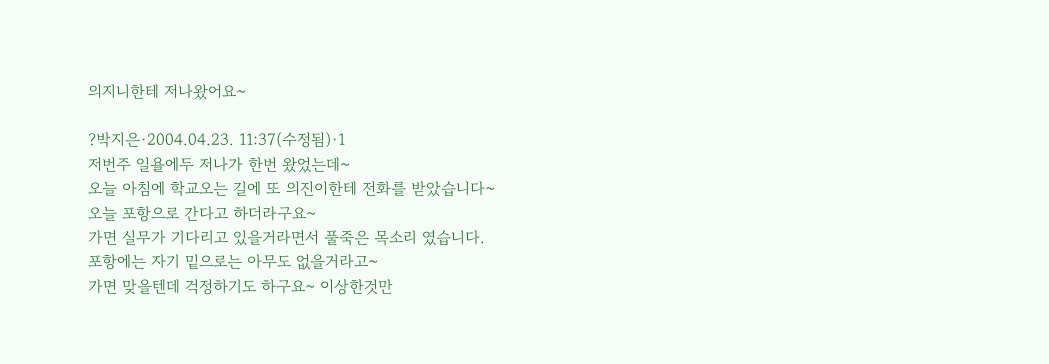의지니한테 저나왔어요~

?박지은·2004.04.23. 11:37(수정됨)·1
저번주 일욜에두 저나가 한번 왔었는데~
오늘 아침에 학교오는 길에 또 의진이한테 전화를 받았습니다~
오늘 포항으로 간다고 하더라구요~
가면 실무가 기다리고 있을거라면서 풀죽은 목소리 였습니다.
포항에는 자기 밑으로는 아무도 없을거라고~
가면 맞을텐데 걱정하기도 하구요~ 이상한것만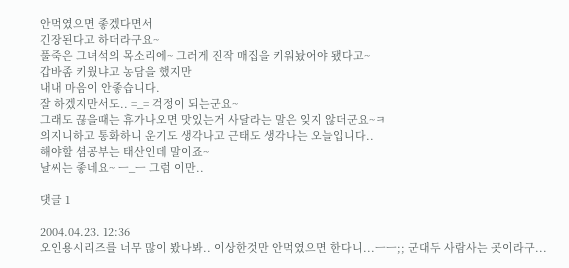안먹였으면 좋겠다면서
긴장된다고 하더라구요~
풀죽은 그녀석의 목소리에~ 그러게 진작 매집을 키워놨어야 됐다고~
갑바좀 키웠냐고 농담을 했지만
내내 마음이 안좋습니다.
잘 하겠지만서도.. =_= 걱정이 되는군요~
그래도 끊을때는 휴가나오면 맛있는거 사달라는 말은 잊지 않더군요~ㅋ
의지니하고 통화하니 운기도 생각나고 근태도 생각나는 오늘입니다..
해야할 셤공부는 태산인데 말이죠~
날씨는 좋네요~ ㅡ_ㅡ 그럼 이만..

댓글 1

2004.04.23. 12:36
오인용시리즈를 너무 많이 봤나봐.. 이상한것만 안먹였으면 한다니...ㅡㅡ;; 군대두 사람사는 곳이라구...